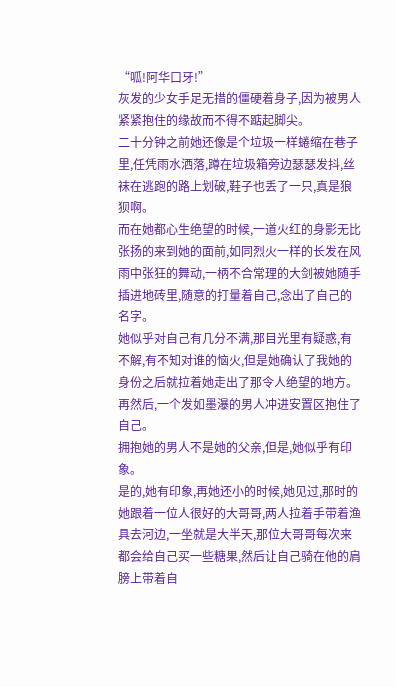“呱!阿华口牙!”
灰发的少女手足无措的僵硬着身子,因为被男人紧紧抱住的缘故而不得不踮起脚尖。
二十分钟之前她还像是个垃圾一样蜷缩在巷子里,任凭雨水洒落,蹲在垃圾箱旁边瑟瑟发抖,丝袜在逃跑的路上划破,鞋子也丢了一只,真是狼狈啊。
而在她都心生绝望的时候,一道火红的身影无比张扬的来到她的面前,如同烈火一样的长发在风雨中张狂的舞动,一柄不合常理的大剑被她随手插进地砖里,随意的打量着自己,念出了自己的名字。
她似乎对自己有几分不满,那目光里有疑惑,有不解,有不知对谁的恼火,但是她确认了我她的身份之后就拉着她走出了那令人绝望的地方。
再然后,一个发如墨瀑的男人冲进安置区抱住了自己。
拥抱她的男人不是她的父亲,但是,她似乎有印象。
是的,她有印象,再她还小的时候,她见过,那时的她跟着一位人很好的大哥哥,两人拉着手带着渔具去河边,一坐就是大半天,那位大哥哥每次来都会给自己买一些糖果,然后让自己骑在他的肩膀上带着自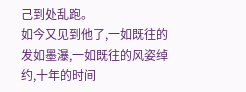己到处乱跑。
如今又见到他了,一如既往的发如墨瀑,一如既往的风姿绰约,十年的时间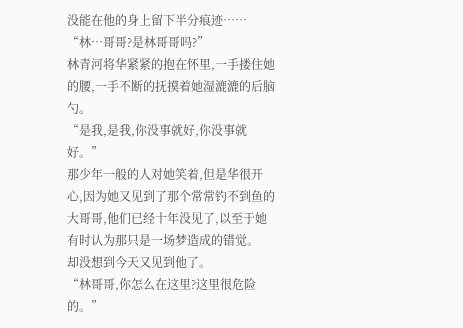没能在他的身上留下半分痕迹……
“林…哥哥?是林哥哥吗?”
林青河将华紧紧的抱在怀里,一手搂住她的腰,一手不断的抚摸着她湿漉漉的后脑勺。
“是我,是我,你没事就好,你没事就好。”
那少年一般的人对她笑着,但是华很开心,因为她又见到了那个常常钓不到鱼的大哥哥,他们已经十年没见了,以至于她有时认为那只是一场梦造成的错觉。
却没想到今天又见到他了。
“林哥哥,你怎么在这里?这里很危险的。”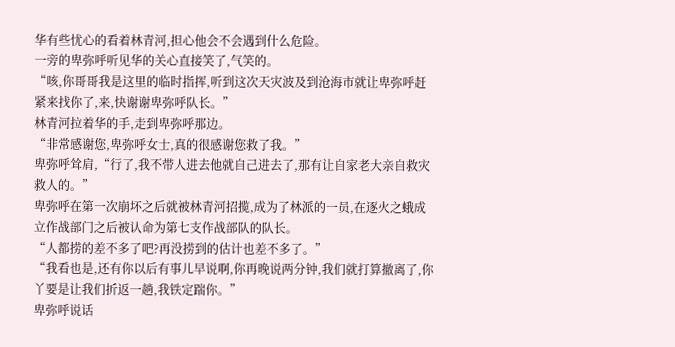华有些忧心的看着林青河,担心他会不会遇到什么危险。
一旁的卑弥呼听见华的关心直接笑了,气笑的。
“咳,你哥哥我是这里的临时指挥,听到这次天灾波及到沧海市就让卑弥呼赶紧来找你了,来,快谢谢卑弥呼队长。”
林青河拉着华的手,走到卑弥呼那边。
“非常感谢您,卑弥呼女士,真的很感谢您救了我。”
卑弥呼耸肩,“行了,我不带人进去他就自己进去了,那有让自家老大亲自救灾救人的。”
卑弥呼在第一次崩坏之后就被林青河招揽,成为了林派的一员,在逐火之蛾成立作战部门之后被认命为第七支作战部队的队长。
“人都捞的差不多了吧?再没捞到的估计也差不多了。”
“我看也是,还有你以后有事儿早说啊,你再晚说两分钟,我们就打算撤离了,你丫要是让我们折返一趟,我铁定踹你。”
卑弥呼说话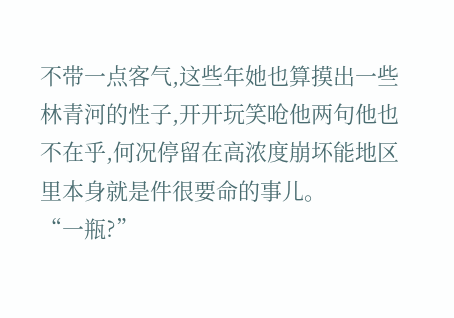不带一点客气,这些年她也算摸出一些林青河的性子,开开玩笑呛他两句他也不在乎,何况停留在高浓度崩坏能地区里本身就是件很要命的事儿。
“一瓶?”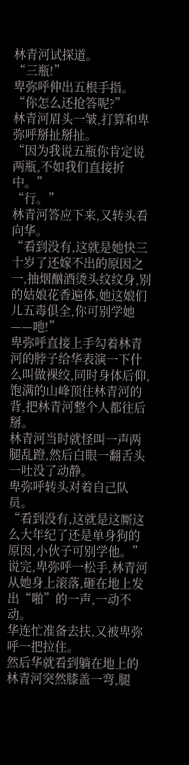林青河试探道。
“三瓶!”
卑弥呼伸出五根手指。
“你怎么还抢答呢?”
林青河眉头一皱,打算和卑弥呼掰扯掰扯。
“因为我说五瓶你肯定说两瓶,不如我们直接折中。”
“行。”
林青河答应下来,又转头看向华。
“看到没有,这就是她快三十岁了还嫁不出的原因之一,抽烟酗酒烫头纹纹身,别的姑娘花香遍体,她这娘们儿五毒俱全,你可别学她——吔!”
卑弥呼直接上手勾着林青河的脖子给华表演一下什么叫做裸绞,同时身体后仰,饱满的山峰顶住林青河的背,把林青河整个人都往后掰。
林青河当时就怪叫一声两腿乱蹬,然后白眼一翻舌头一吐没了动静。
卑弥呼转头对着自己队员。
“看到没有,这就是这厮这么大年纪了还是单身狗的原因,小伙子可别学他。”
说完,卑弥呼一松手,林青河从她身上滚落,砸在地上发出“啪”的一声,一动不动。
华连忙准备去扶,又被卑弥呼一把拉住。
然后华就看到躺在地上的林青河突然膝盖一弯,腿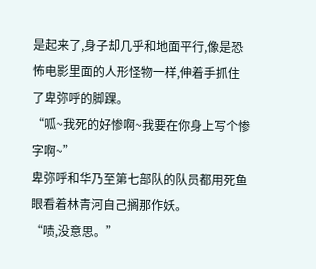是起来了,身子却几乎和地面平行,像是恐怖电影里面的人形怪物一样,伸着手抓住了卑弥呼的脚踝。
“呱~我死的好惨啊~我要在你身上写个惨字啊~”
卑弥呼和华乃至第七部队的队员都用死鱼眼看着林青河自己搁那作妖。
“啧,没意思。”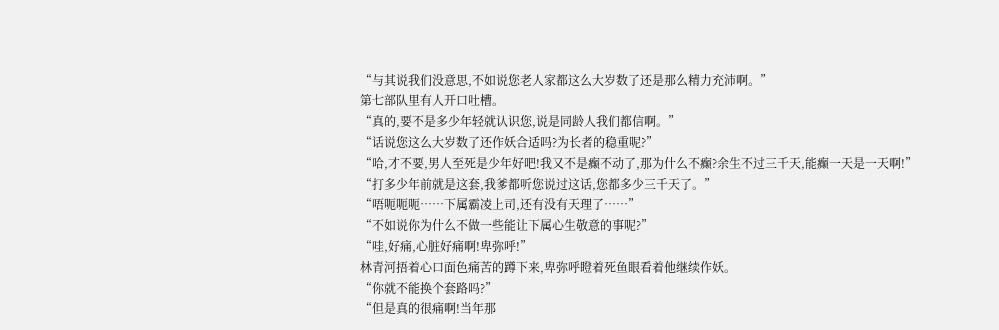“与其说我们没意思,不如说您老人家都这么大岁数了还是那么精力充沛啊。”
第七部队里有人开口吐槽。
“真的,要不是多少年轻就认识您,说是同龄人我们都信啊。”
“话说您这么大岁数了还作妖合适吗?为长者的稳重呢?”
“哈,才不要,男人至死是少年好吧!我又不是癫不动了,那为什么不癫?余生不过三千天,能癫一天是一天啊!”
“打多少年前就是这套,我爹都听您说过这话,您都多少三千天了。”
“唔呃呃呃……下属霸凌上司,还有没有天理了……”
“不如说你为什么不做一些能让下属心生敬意的事呢?”
“哇,好痛,心脏好痛啊!卑弥呼!”
林青河捂着心口面色痛苦的蹲下来,卑弥呼瞪着死鱼眼看着他继续作妖。
“你就不能换个套路吗?”
“但是真的很痛啊!当年那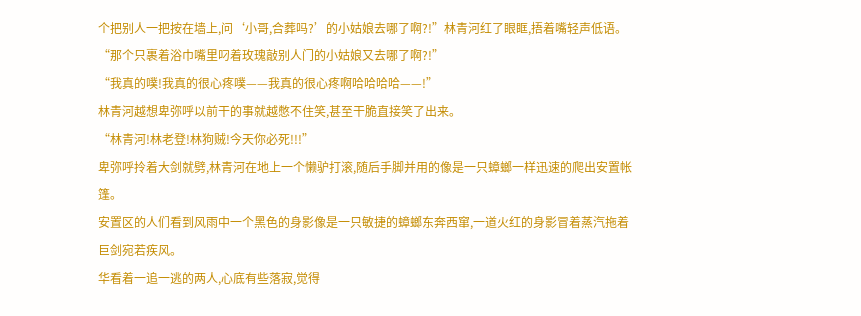个把别人一把按在墙上,问‘小哥,合葬吗?’的小姑娘去哪了啊?!”林青河红了眼眶,捂着嘴轻声低语。
“那个只裹着浴巾嘴里叼着玫瑰敲别人门的小姑娘又去哪了啊?!”
“我真的噗!我真的很心疼噗——我真的很心疼啊哈哈哈哈——!”
林青河越想卑弥呼以前干的事就越憋不住笑,甚至干脆直接笑了出来。
“林青河!林老登!林狗贼!今天你必死!!!”
卑弥呼拎着大剑就劈,林青河在地上一个懒驴打滚,随后手脚并用的像是一只蟑螂一样迅速的爬出安置帐篷。
安置区的人们看到风雨中一个黑色的身影像是一只敏捷的蟑螂东奔西窜,一道火红的身影冒着蒸汽拖着巨剑宛若疾风。
华看着一追一逃的两人,心底有些落寂,觉得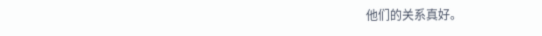他们的关系真好。